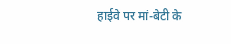हाईवे पर मां-बेटी के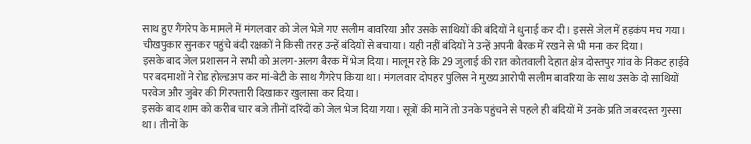साथ हुए गैंगरेप के मामले में मंगलवार को जेल भेजे गए सलीम बावरिया और उसके साथियों की बंदियों ने धुनाई कर दी। इससे जेल में हड़कंप मच गया। चीखपुकार सुनकर पहुंचे बंदी रक्षकों ने किसी तरह उन्हें बंदियों से बचाया। यही नहीं बंदियों ने उन्हें अपनी बैरक में रखने से भी मना कर दिया।
इसके बाद जेल प्रशासन ने सभी को अलग-अलग बैरक में भेज दिया। मालूम रहे कि 29 जुलाई की रात कोतवाली देहात क्षेत्र दोस्तपुर गांव के निकट हाईवे पर बदमाशों ने रोड होल्डअप कर मां-बेटी के साथ गैंगरेप किया था। मंगलवार दोपहर पुलिस ने मुख्य आरोपी सलीम बावरिया के साथ उसके दो साथियों परवेज और जुबेर की गिरफ्तारी दिखाकर खुलासा कर दिया।
इसके बाद शाम को करीब चार बजे तीनों दरिंदों को जेल भेज दिया गया। सूत्रों की मानें तो उनके पहुंचने से पहले ही बंदियों में उनके प्रति जबरदस्त गुस्सा था। तीनों के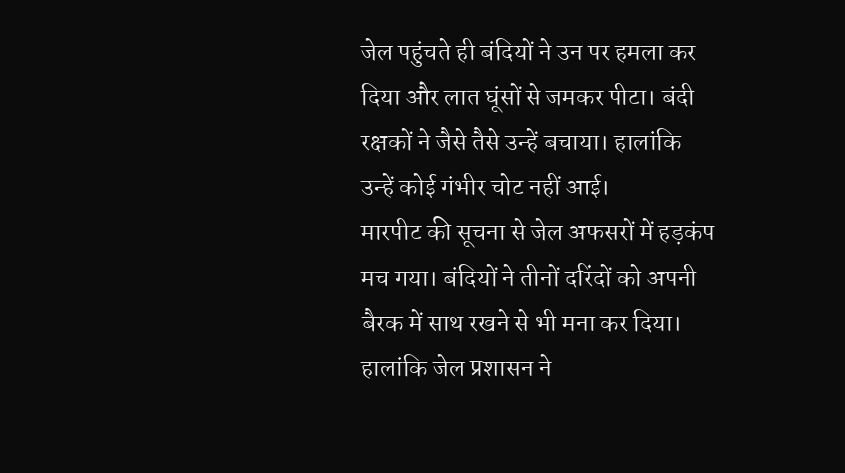जेल पहुंचते ही बंदियों ने उन पर हमला कर दिया और लात घूंसों से जमकर पीटा। बंदी रक्षकों ने जैसे तैसे उन्हें बचाया। हालांकि उन्हें कोई गंभीर चोट नहीं आई।
मारपीट की सूचना से जेल अफसरों में हड़कंप मच गया। बंदियों ने तीनों दरिंदों को अपनी बैरक में साथ रखने से भी मना कर दिया। हालांकि जेल प्रशासन ने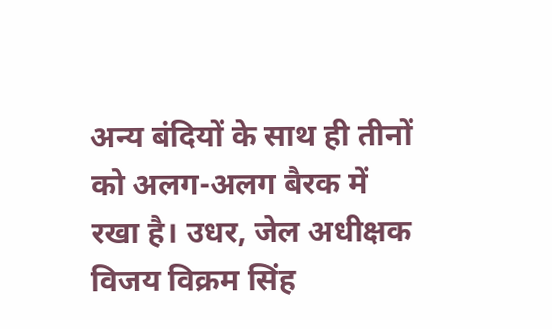अन्य बंदियों के साथ ही तीनों को अलग-अलग बैरक में रखा है। उधर, जेल अधीक्षक विजय विक्रम सिंह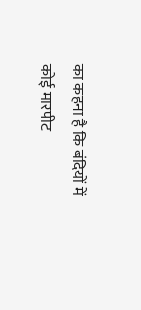का कहना है कि बंदियों में कोई मारपीट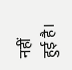नहीं हुई है।